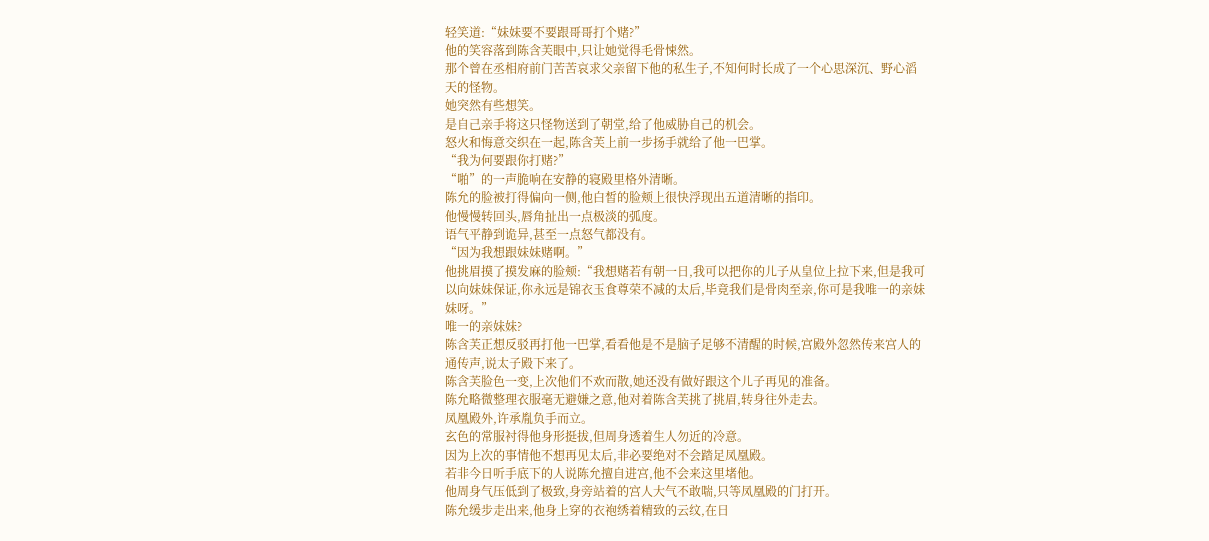轻笑道:“妹妹要不要跟哥哥打个赌?”
他的笑容落到陈含芙眼中,只让她觉得毛骨悚然。
那个曾在丞相府前门苦苦哀求父亲留下他的私生子,不知何时长成了一个心思深沉、野心滔天的怪物。
她突然有些想笑。
是自己亲手将这只怪物送到了朝堂,给了他威胁自己的机会。
怒火和悔意交织在一起,陈含芙上前一步扬手就给了他一巴掌。
“我为何要跟你打赌?”
“啪”的一声脆响在安静的寝殿里格外清晰。
陈允的脸被打得偏向一侧,他白皙的脸颊上很快浮现出五道清晰的指印。
他慢慢转回头,唇角扯出一点极淡的弧度。
语气平静到诡异,甚至一点怒气都没有。
“因为我想跟妹妹赌啊。”
他挑眉摸了摸发麻的脸颊:“我想赌若有朝一日,我可以把你的儿子从皇位上拉下来,但是我可以向妹妹保证,你永远是锦衣玉食尊荣不减的太后,毕竟我们是骨肉至亲,你可是我唯一的亲妹妹呀。”
唯一的亲妹妹?
陈含芙正想反驳再打他一巴掌,看看他是不是脑子足够不清醒的时候,宫殿外忽然传来宫人的通传声,说太子殿下来了。
陈含芙脸色一变,上次他们不欢而散,她还没有做好跟这个儿子再见的准备。
陈允略微整理衣服毫无避嫌之意,他对着陈含芙挑了挑眉,转身往外走去。
凤凰殿外,许承胤负手而立。
玄色的常服衬得他身形挺拔,但周身透着生人勿近的冷意。
因为上次的事情他不想再见太后,非必要绝对不会踏足凤凰殿。
若非今日听手底下的人说陈允擅自进宫,他不会来这里堵他。
他周身气压低到了极致,身旁站着的宫人大气不敢喘,只等凤凰殿的门打开。
陈允缓步走出来,他身上穿的衣袍绣着精致的云纹,在日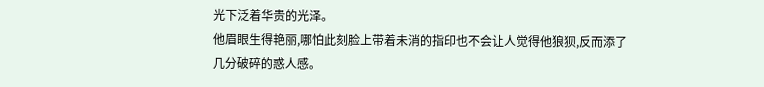光下泛着华贵的光泽。
他眉眼生得艳丽,哪怕此刻脸上带着未消的指印也不会让人觉得他狼狈,反而添了几分破碎的惑人感。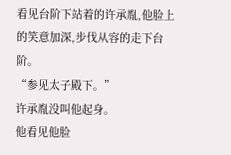看见台阶下站着的许承胤,他脸上的笑意加深,步伐从容的走下台阶。
“参见太子殿下。”
许承胤没叫他起身。
他看见他脸